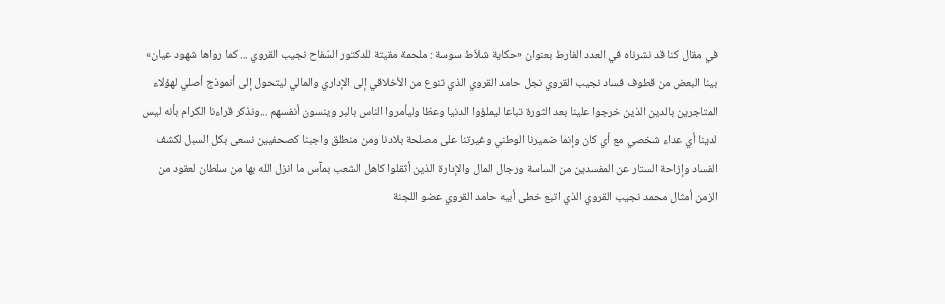في مقال كنا قد نشرناه في العدد الفارط بعنوان «حكاية شلاّط سوسة : ملحمة مقيتة للدكتور السّفاح نجيب القروي ... كما رواها شهود عيان» بينا البعض من قطوف فساد نجيب القروي نجل حامد القروي الذي تنوع من الأخلاقي إلى الإداري والمالي ليتحول إلى أنموذج أصلي لهؤلاء المتاجرين بالدين الذين خرجوا علينا بعد الثورة تباعا ليملؤوا الدنيا وعظا وليأمروا الناس بالبر وينسون أنفسهم ...ونذكر قراءنا الكرام بأنه ليس لدينا أي عداء شخصي مع أي كان وإنما ضميرنا الوطني وغيرتنا على مصلحة بلادنا ومن منطلق واجبنا كصحفيين نسعى بكل السبل لكشف الفساد وإزاحة الستار عن المفسدين من الساسة ورجال المال والإدارة الذين أثقلوا كاهل الشعب بمآس ما انزل الله بها من سلطان لعقود من الزمن أمثال محمد نجيب القروي الذي اتبع خطى أبيه حامد القروي عضو اللجنة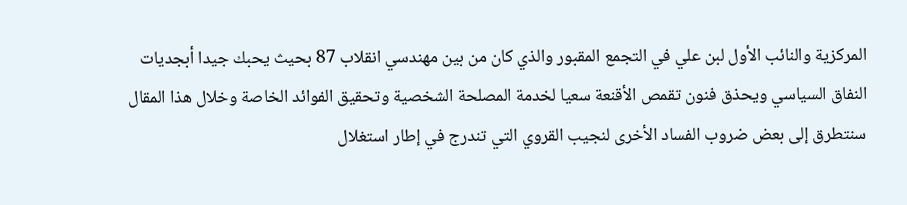المركزية والنائب الأول لبن علي في التجمع المقبور والذي كان من بين مهندسي انقلاب 87 بحيث يحبك جيدا أبجديات النفاق السياسي ويحذق فنون تقمص الأقنعة سعيا لخدمة المصلحة الشخصية وتحقيق الفوائد الخاصة وخلال هذا المقال سنتطرق إلى بعض ضروب الفساد الأخرى لنجيب القروي التي تندرج في إطار استغلال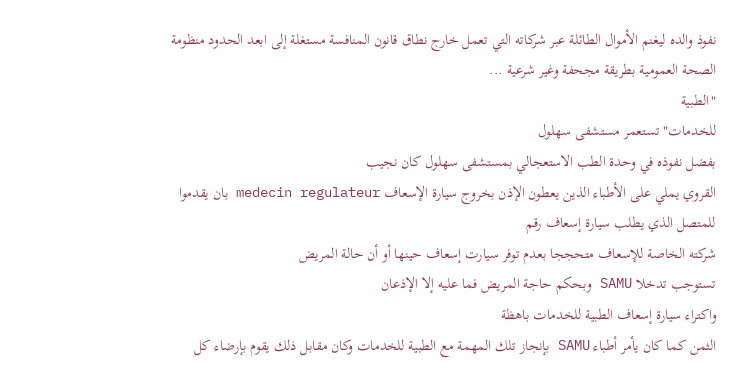نفوذ والده ليغنم الأموال الطائلة عبر شركاته التي تعمل خارج نطاق قانون المنافسة مستغلة إلى ابعد الحدود منظومة الصحة العمومية بطريقة مجحفة وغير شرعية ...
"الطبية
للخدمات" تستعمر مستشفى سهلول
بفضل نفوذه في وحدة الطب الاستعجالي بمستشفى سهلول كان نجيب
القروي يملي على الأطباء الذين يعطون الإذن بخروج سيارة الإسعاف medecin regulateur بان يقدموا للمتصل الذي يطلب سيارة إسعاف رقم
شركته الخاصة للإسعاف متحججا بعدم توفر سيارت إسعاف حينها أو أن حالة المريض
تستوجب تدخلا SAMU وبحكم حاجة المريض فما عليه إلا الإذعان
واكتراء سيارة إسعاف الطبية للخدمات باهظة
الثمن كما كان يأمر أطباء SAMU بإنجاز تلك المهمة مع الطبية للخدمات وكان مقابل ذلك يقوم بإرضاء كل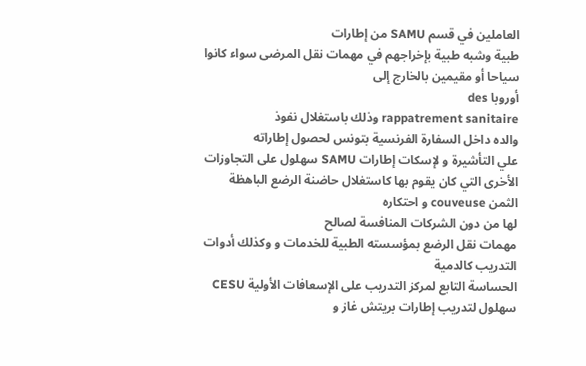العاملين في قسم SAMU من إطارات
طبية وشبه طبية بإخراجهم في مهمات نقل المرضى سواء كانوا سياحا أو مقيمين بالخارج إلى
أوروبا des
rappatrement sanitaire وذلك باستغلال نفوذ
والده داخل السفارة الفرنسية بتونس لحصول إطاراته
علي التأشيرة و لإسكات إطارات SAMU سهلول على التجاوزات الأخرى التي كان يقوم بها كاستغلال حاضنة الرضع الباهظة
الثمن couveuse و احتكاره
لها من دون الشركات المنافسة لصالح
مهمات نقل الرضع بمؤسسته الطبية للخدمات و وكذلك أدوات التدريب كالدمية
الحساسة التابع لمركز التدريب على الإسعافات الأولية CESU
سهلول لتدريب إطارات بريتش غاز و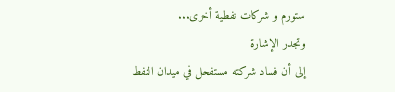ستورم و شركات نفطية أخرى...
وتجدر الإشارة
إلى أن فساد شركته مستفحل في ميدان النفط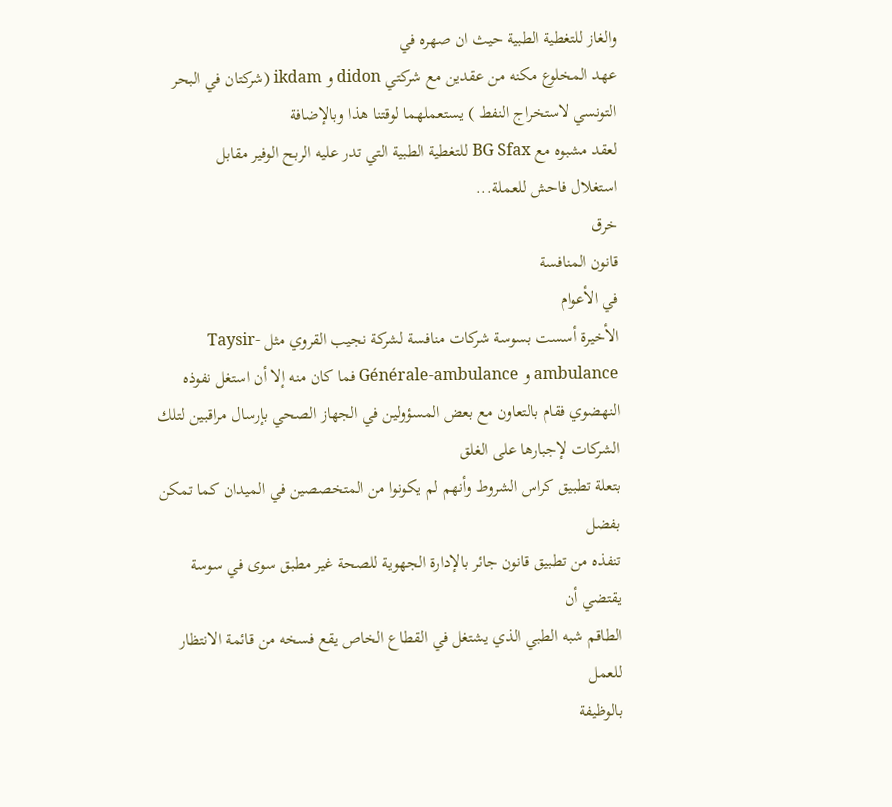والغاز للتغطية الطبية حيث ان صهره في
عهد المخلوع مكنه من عقدين مع شركتي didon و ikdam (شركتان في البحر التونسي لاستخراج النفط ) يستعملهما لوقتنا هذا وبالإضافة
لعقد مشبوه مع BG Sfax للتغطية الطبية التي تدر عليه الربح الوفير مقابل
استغلال فاحش للعملة...
خرق
قانون المنافسة
في الأعوام
الأخيرة أسست بسوسة شركات منافسة لشركة نجيب القروي مثل Taysir-ambulance و Générale-ambulance فما كان منه إلا أن استغل نفوذه
النهضوي فقام بالتعاون مع بعض المسؤولين في الجهاز الصحي بإرسال مراقبين لتلك الشركات لإجبارها على الغلق
بتعلة تطبيق كراس الشروط وأنهم لم يكونوا من المتخصصين في الميدان كما تمكن بفضل
تنفذه من تطبيق قانون جائر بالإدارة الجهوية للصحة غير مطبق سوى في سوسة يقتضي أن
الطاقم شبه الطبي الذي يشتغل في القطاع الخاص يقع فسخه من قائمة الانتظار للعمل
بالوظيفة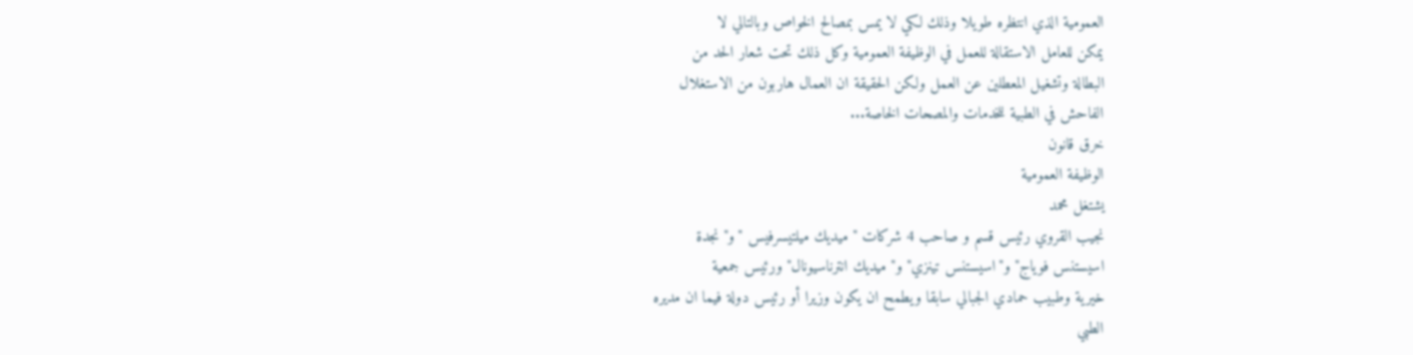العمومية الذي انتظره طويلا وذلك لكي لا يمس بمصالح الخواص وبالتالي لا
يمكن للعامل الاستقالة للعمل في الوظيفة العمومية وكل ذلك تحت شعار الحد من
البطالة وتشغيل المعطلين عن العمل ولكن الحقيقة ان العمال هاربون من الاستغلال
الفاحش في الطبية للخدمات والمصحات الخاصة...
خرق قانون
الوظيفة العمومية
يشتغل محمد
نجيب القروي رئيس قسم و صاحب 4 شركات "ميديك ميلتيسرفيس "و"نجدة
اسيستنس فوياج" و"اسيستنس تينزي" و"ميديك انترناسيونال" ورئيس جمعية
خيرية وطبيب حمادي الجبالي سابقا ويطمح ان يكون وزيرا أو رئيس دولة فيما ان مديره
الطبي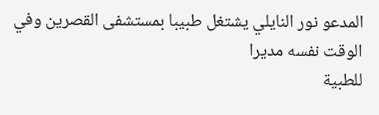المدعو نور النايلي يشتغل طبيبا بمستشفى القصرين وفي الوقت نفسه مديرا
للطبية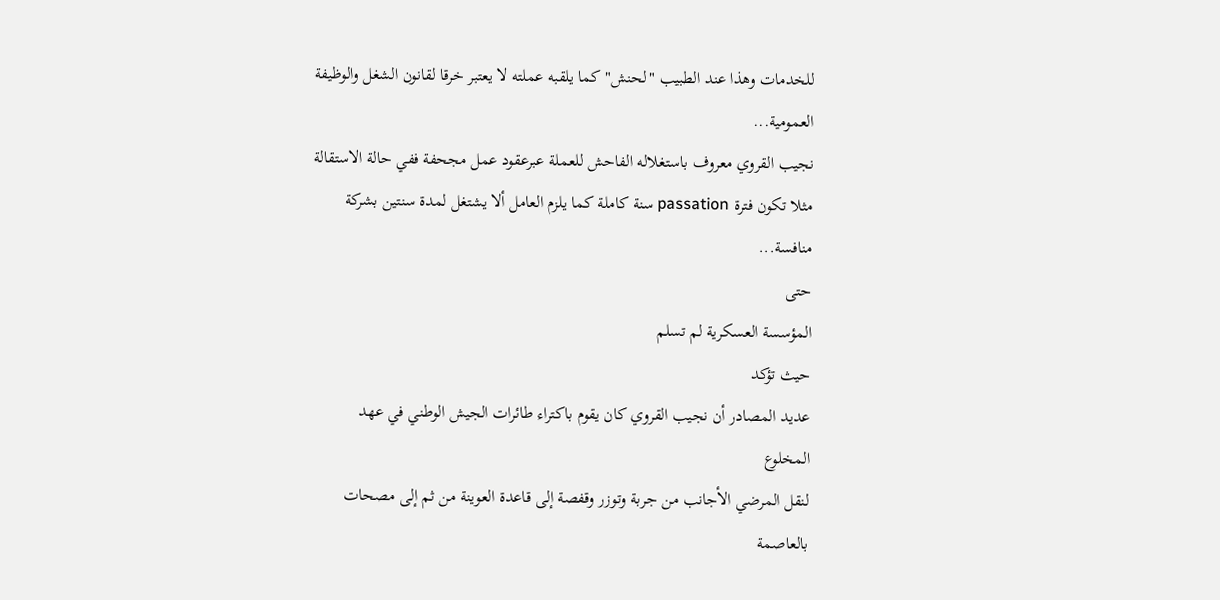للخدمات وهذا عند الطبيب "لحنش" كما يلقبه عملته لا يعتبر خرقا لقانون الشغل والوظيفة
العمومية...
نجيب القروي معروف باستغلاله الفاحش للعملة عبرعقود عمل مجحفة ففي حالة الاستقالة
مثلا تكون فترة passation سنة كاملة كما يلزم العامل ألا يشتغل لمدة سنتين بشركة منافسة...
حتى
المؤسسة العسكرية لم تسلم
حيث تؤكد
عديد المصادر أن نجيب القروي كان يقوم باكتراء طائرات الجيش الوطني في عهد المخلوع
لنقل المرضي الأجانب من جربة وتوزر وقفصة إلى قاعدة العوينة من ثم إلى مصحات
بالعاصمة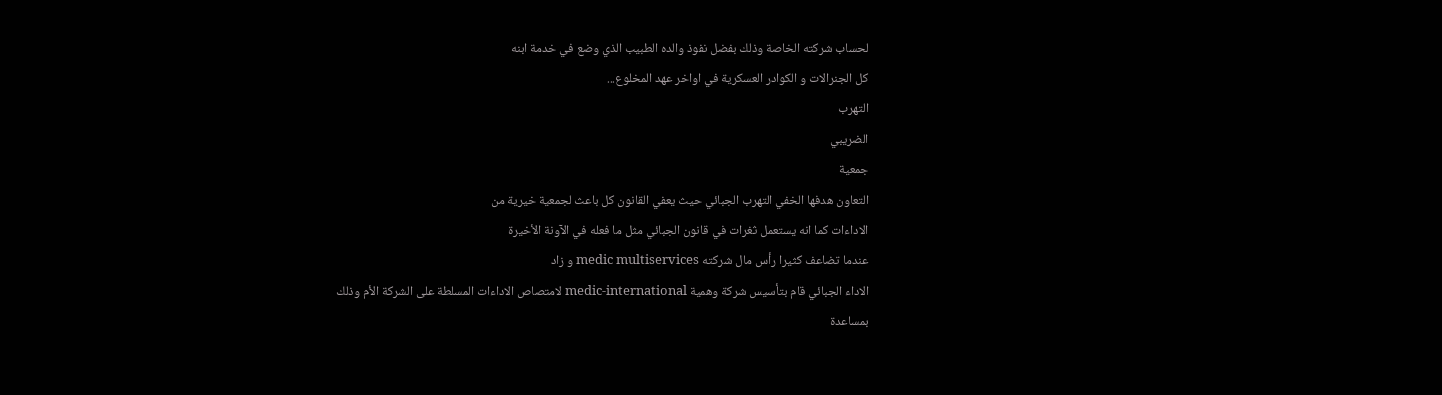لحساب شركته الخاصة وذلك بفضل نفوذ والده الطبيب الذي وضع في خدمة ابنه
كل الجنرالات و الكوادر العسكرية في اواخر عهد المخلوع...
التهرب
الضريبي
جمعية
التعاون هدفها الخفي التهرب الجبائي حيث يعفي القانون كل باعث لجمعية خيرية من
الاداءات كما انه يستعمل ثغرات في قانون الجبائي مثل ما فعله في الآونة الأخيرة
عندما تضاعف كثيرا رأس مال شركته medic multiservices و زاد
الاداء الجبائي قام بتأسيس شركة وهمية medic-international لامتصاص الاداءات المسلطة على الشركة الأم وذلك
بمساعدة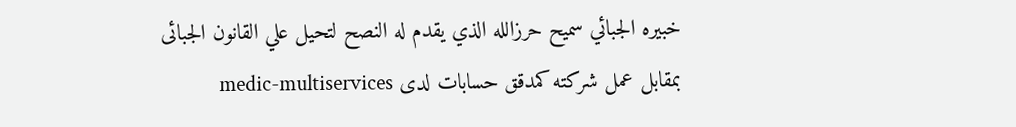خبيره الجبائي سميح حرزالله الذي يقدم له النصح لتحيل علي القانون الجبائى
بمقابل عمل شركته كمدقق حسابات لدى medic-multiservices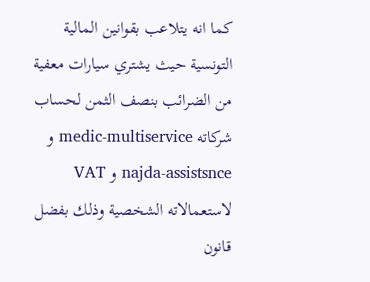كما انه يتلاعب بقوانين المالية التونسية حيث يشتري سيارات معفية
من الضرائب بنصف الثمن لحساب شركاته medic-multiservice و
najda-assistsnce و VAT لاستعمالاته الشخصية وذلك بفضل قانون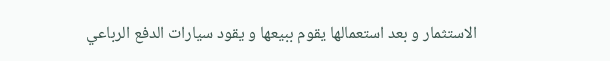الاستثمار و بعد استعمالها يقوم ببيعها و يقود سيارات الدفع الرباعي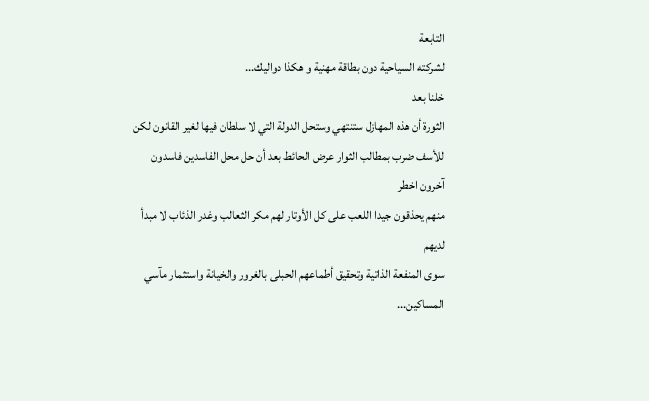التابعة
لشركته السياحية دون بطاقة مهنية و هكذا دواليك...
خلنا بعد
الثورة أن هذه المهازل ستنتهي وستحل الدولة التي لا سلطان فيها لغير القانون لكن
للأسف ضرب بمطالب الثوار عرض الحائط بعد أن حل محل الفاسدين فاسدون آخرون اخطر
منهم يحذقون جيدا اللعب على كل الأوتار لهم مكر الثعالب وغدر الذئاب لا مبدأ لديهم
سوى المنفعة الذاتية وتحقيق أطماعهم الحبلى بالغرور والخيانة واستثمار مآسي
المساكين...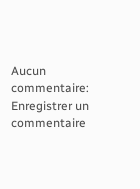Aucun commentaire:
Enregistrer un commentaire